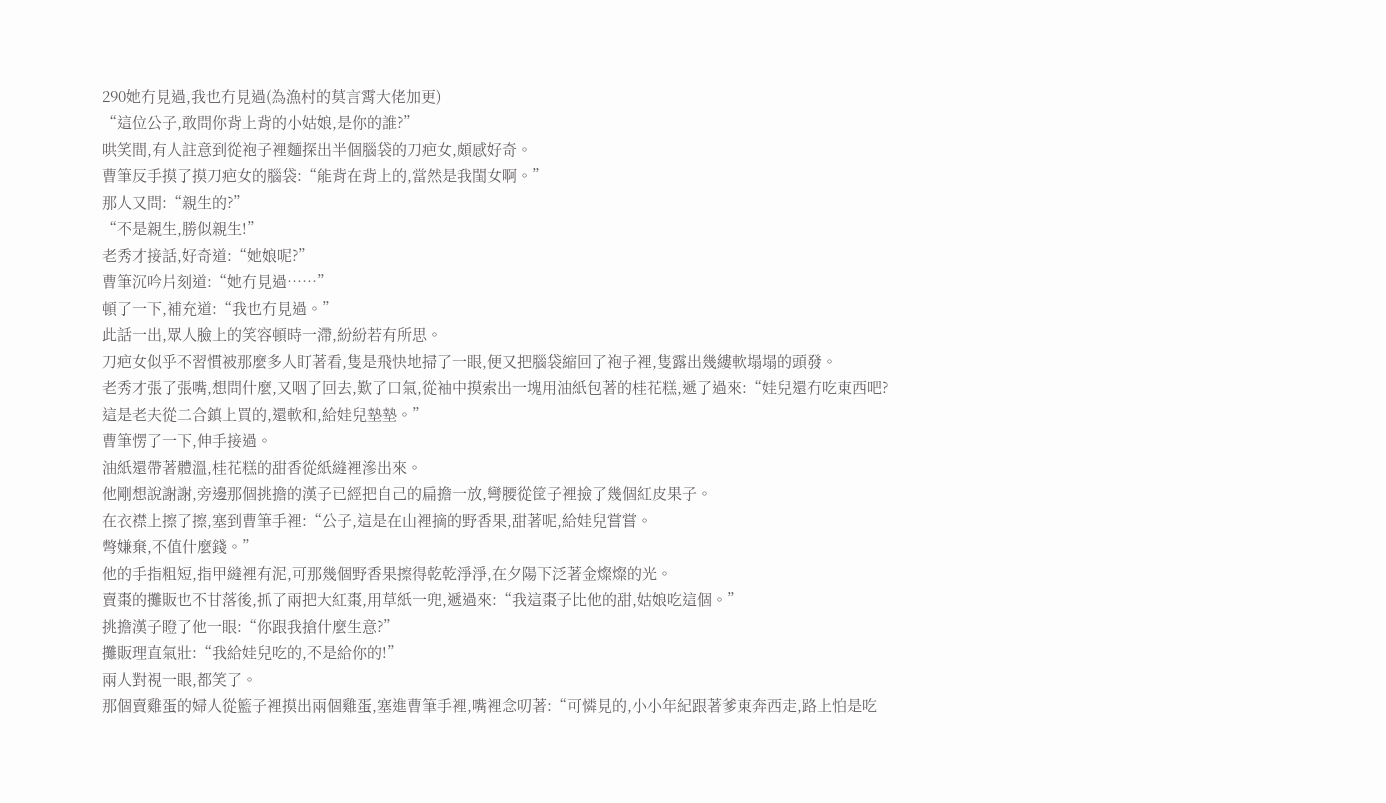290她冇見過,我也冇見過(為漁村的莫言霄大佬加更)
“這位公子,敢問你背上背的小姑娘,是你的誰?”
哄笑間,有人註意到從袍子裡麵探出半個腦袋的刀疤女,頗感好奇。
曹筆反手摸了摸刀疤女的腦袋:“能背在背上的,當然是我閨女啊。”
那人又問:“親生的?”
“不是親生,勝似親生!”
老秀才接話,好奇道:“她娘呢?”
曹筆沉吟片刻道:“她冇見過……”
頓了一下,補充道:“我也冇見過。”
此話一出,眾人臉上的笑容頓時一滯,紛紛若有所思。
刀疤女似乎不習慣被那麼多人盯著看,隻是飛快地掃了一眼,便又把腦袋縮回了袍子裡,隻露出幾縷軟塌塌的頭發。
老秀才張了張嘴,想問什麼,又咽了回去,歎了口氣,從袖中摸索出一塊用油紙包著的桂花糕,遞了過來:“娃兒還冇吃東西吧?
這是老夫從二合鎮上買的,還軟和,給娃兒墊墊。”
曹筆愣了一下,伸手接過。
油紙還帶著體溫,桂花糕的甜香從紙縫裡滲出來。
他剛想說謝謝,旁邊那個挑擔的漢子已經把自己的扁擔一放,彎腰從筐子裡撿了幾個紅皮果子。
在衣襟上擦了擦,塞到曹筆手裡:“公子,這是在山裡摘的野香果,甜著呢,給娃兒嘗嘗。
彆嫌棄,不值什麼錢。”
他的手指粗短,指甲縫裡有泥,可那幾個野香果擦得乾乾淨淨,在夕陽下泛著金燦燦的光。
賣棗的攤販也不甘落後,抓了兩把大紅棗,用草紙一兜,遞過來:“我這棗子比他的甜,姑娘吃這個。”
挑擔漢子瞪了他一眼:“你跟我搶什麼生意?”
攤販理直氣壯:“我給娃兒吃的,不是給你的!”
兩人對視一眼,都笑了。
那個賣雞蛋的婦人從籃子裡摸出兩個雞蛋,塞進曹筆手裡,嘴裡念叨著:“可憐見的,小小年紀跟著爹東奔西走,路上怕是吃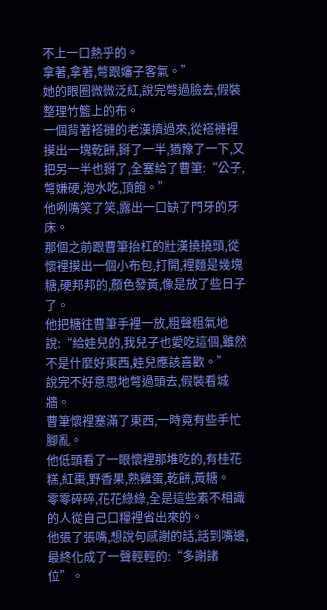不上一口熱乎的。
拿著,拿著,彆跟嬸子客氣。”
她的眼圈微微泛紅,說完彆過臉去,假裝整理竹籃上的布。
一個背著褡褳的老漢擠過來,從褡褳裡摸出一塊乾餅,掰了一半,猶豫了一下,又把另一半也掰了,全塞給了曹筆:“公子,彆嫌硬,泡水吃,頂飽。”
他咧嘴笑了笑,露出一口缺了門牙的牙床。
那個之前跟曹筆抬杠的壯漢撓撓頭,從懷裡摸出一個小布包,打開,裡麵是幾塊糖,硬邦邦的,顏色發黃,像是放了些日子了。
他把糖往曹筆手裡一放,粗聲粗氣地說:“給娃兒的,我兒子也愛吃這個,雖然不是什麼好東西,娃兒應該喜歡。”
說完不好意思地彆過頭去,假裝看城牆。
曹筆懷裡塞滿了東西,一時竟有些手忙腳亂。
他低頭看了一眼懷裡那堆吃的,有桂花糕,紅棗,野香果,熟雞蛋,乾餅,黃糖。
零零碎碎,花花綠綠,全是這些素不相識的人從自己口糧裡省出來的。
他張了張嘴,想說句感謝的話,話到嘴邊,最終化成了一聲輕輕的:“多謝諸位”。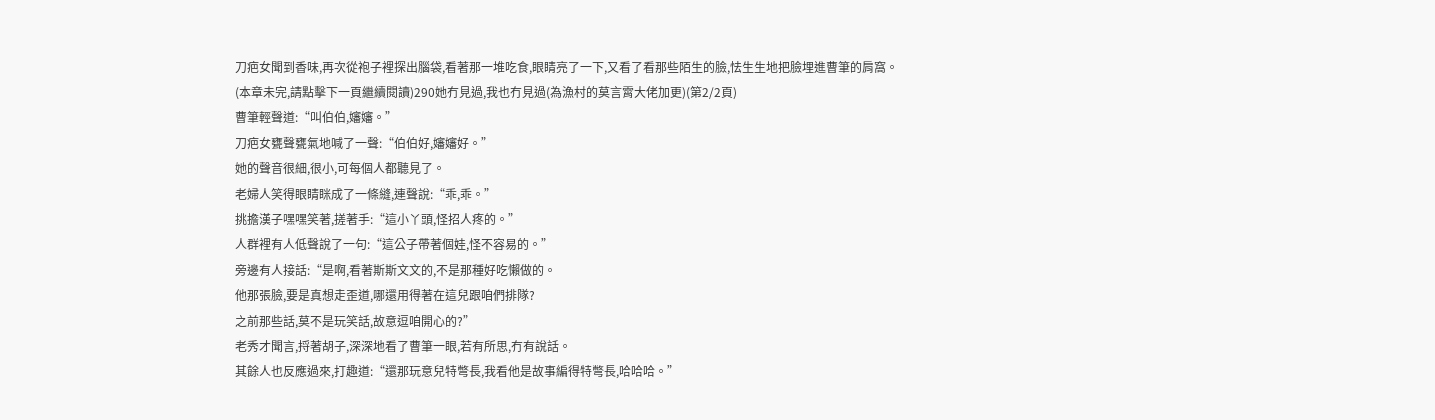刀疤女聞到香味,再次從袍子裡探出腦袋,看著那一堆吃食,眼睛亮了一下,又看了看那些陌生的臉,怯生生地把臉埋進曹筆的肩窩。
(本章未完,請點擊下一頁繼續閱讀)290她冇見過,我也冇見過(為漁村的莫言霄大佬加更)(第2/2頁)
曹筆輕聲道:“叫伯伯,嬸嬸。”
刀疤女甕聲甕氣地喊了一聲:“伯伯好,嬸嬸好。”
她的聲音很細,很小,可每個人都聽見了。
老婦人笑得眼睛眯成了一條縫,連聲說:“乖,乖。”
挑擔漢子嘿嘿笑著,搓著手:“這小丫頭,怪招人疼的。”
人群裡有人低聲說了一句:“這公子帶著個娃,怪不容易的。”
旁邊有人接話:“是啊,看著斯斯文文的,不是那種好吃懶做的。
他那張臉,要是真想走歪道,哪還用得著在這兒跟咱們排隊?
之前那些話,莫不是玩笑話,故意逗咱開心的?”
老秀才聞言,捋著胡子,深深地看了曹筆一眼,若有所思,冇有說話。
其餘人也反應過來,打趣道:“還那玩意兒特彆長,我看他是故事編得特彆長,哈哈哈。”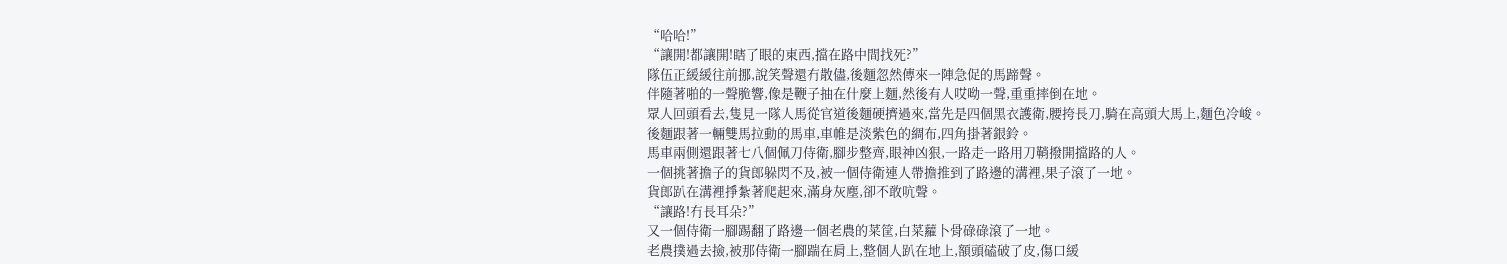“哈哈!”
“讓開!都讓開!瞎了眼的東西,擋在路中間找死?”
隊伍正緩緩往前挪,說笑聲還冇散儘,後麵忽然傳來一陣急促的馬蹄聲。
伴隨著啪的一聲脆響,像是鞭子抽在什麼上麵,然後有人哎呦一聲,重重摔倒在地。
眾人回頭看去,隻見一隊人馬從官道後麵硬擠過來,當先是四個黑衣護衛,腰挎長刀,騎在高頭大馬上,麵色冷峻。
後麵跟著一輛雙馬拉動的馬車,車帷是淡紫色的綢布,四角掛著銀鈴。
馬車兩側還跟著七八個佩刀侍衛,腳步整齊,眼神凶狠,一路走一路用刀鞘撥開擋路的人。
一個挑著擔子的貨郎躲閃不及,被一個侍衛連人帶擔推到了路邊的溝裡,果子滾了一地。
貨郎趴在溝裡掙紮著爬起來,滿身灰塵,卻不敢吭聲。
“讓路!冇長耳朵?”
又一個侍衛一腳踢翻了路邊一個老農的菜筐,白菜蘿卜骨碌碌滾了一地。
老農撲過去撿,被那侍衛一腳踹在肩上,整個人趴在地上,額頭磕破了皮,傷口緩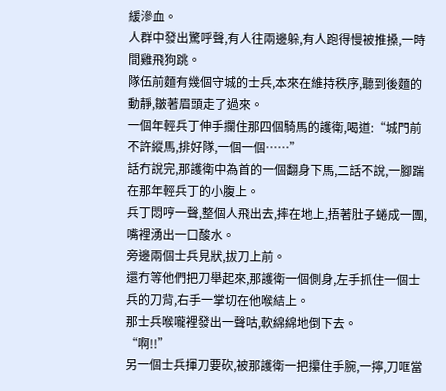緩滲血。
人群中發出驚呼聲,有人往兩邊躲,有人跑得慢被推搡,一時間雞飛狗跳。
隊伍前麵有幾個守城的士兵,本來在維持秩序,聽到後麵的動靜,皺著眉頭走了過來。
一個年輕兵丁伸手攔住那四個騎馬的護衛,喝道:“城門前不許縱馬,排好隊,一個一個……”
話冇說完,那護衛中為首的一個翻身下馬,二話不說,一腳踹在那年輕兵丁的小腹上。
兵丁悶哼一聲,整個人飛出去,摔在地上,捂著肚子蜷成一團,嘴裡湧出一口酸水。
旁邊兩個士兵見狀,拔刀上前。
還冇等他們把刀舉起來,那護衛一個側身,左手抓住一個士兵的刀背,右手一掌切在他喉結上。
那士兵喉嚨裡發出一聲咕,軟綿綿地倒下去。
“啊!!”
另一個士兵揮刀要砍,被那護衛一把攥住手腕,一擰,刀哐當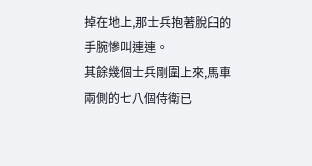掉在地上,那士兵抱著脫臼的手腕慘叫連連。
其餘幾個士兵剛圍上來,馬車兩側的七八個侍衛已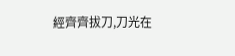經齊齊拔刀,刀光在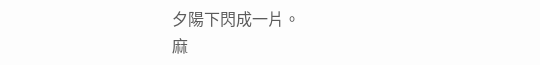夕陽下閃成一片。
麻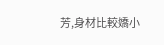芳,身材比較嬌小